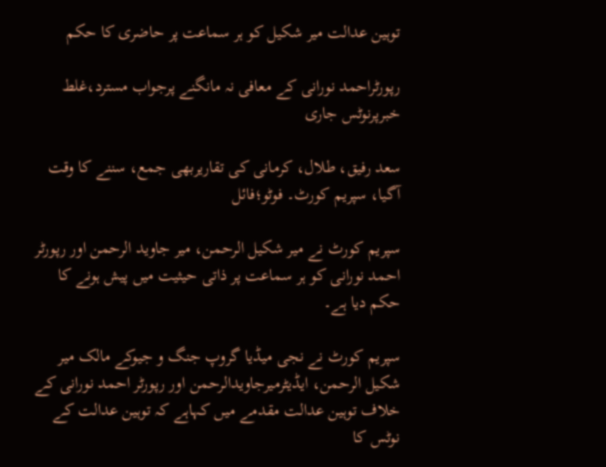توہین عدالت میر شکیل کو ہر سماعت پر حاضری کا حکم

رپورٹراحمد نورانی کے معافی نہ مانگنے پرجواب مسترد،غلط خبرپرنوٹس جاری

سعد رفیق، طلال، کرمانی کی تقاریربھی جمع، سننے کا وقت آگیا، سپریم کورٹ۔ فوٹو؛فائل

سپریم کورٹ نے میر شکیل الرحمن، میر جاوید الرحمن اور رپورٹر احمد نورانی کو ہر سماعت پر ذاتی حیثیت میں پیش ہونے کا حکم دیا ہے۔

سپریم کورٹ نے نجی میڈیا گروپ جنگ و جیوکے مالک میر شکیل الرحمن، ایڈیٹرمیرجاویدالرحمن اور رپورٹر احمد نورانی کے خلاف توہین عدالت مقدمے میں کہاہے کہ توہین عدالت کے نوٹس کا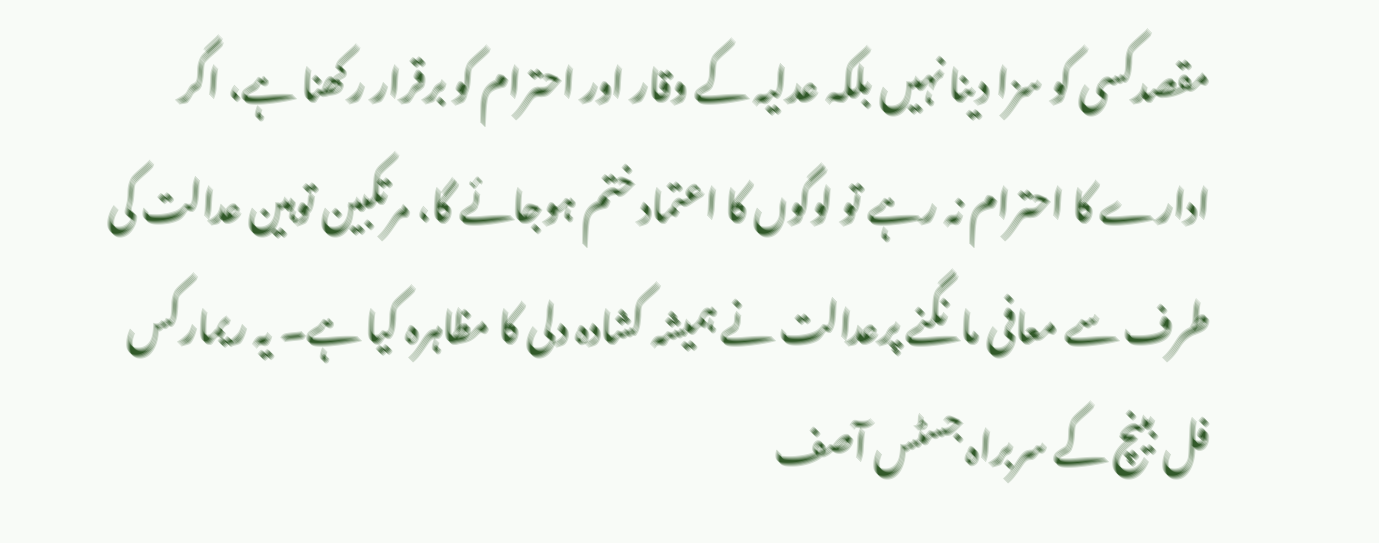مقصدکسی کو سزا دینا نہیں بلکہ عدلیہ کے وقار اور احترام کو برقرار رکھنا ہے، اگر ادارے کا احترام نہ رہے تو لوگوں کا اعتماد ختم ہوجائے گا، مرتکبین توہین عدالت کی طرف سے معافی مانگنے پرعدالت نے ہمیشہ کشادہ دلی کا مظاہرہ کیا ہے۔ یہ ریمارکس فل بینچ کے سربراہ جسٹس آصف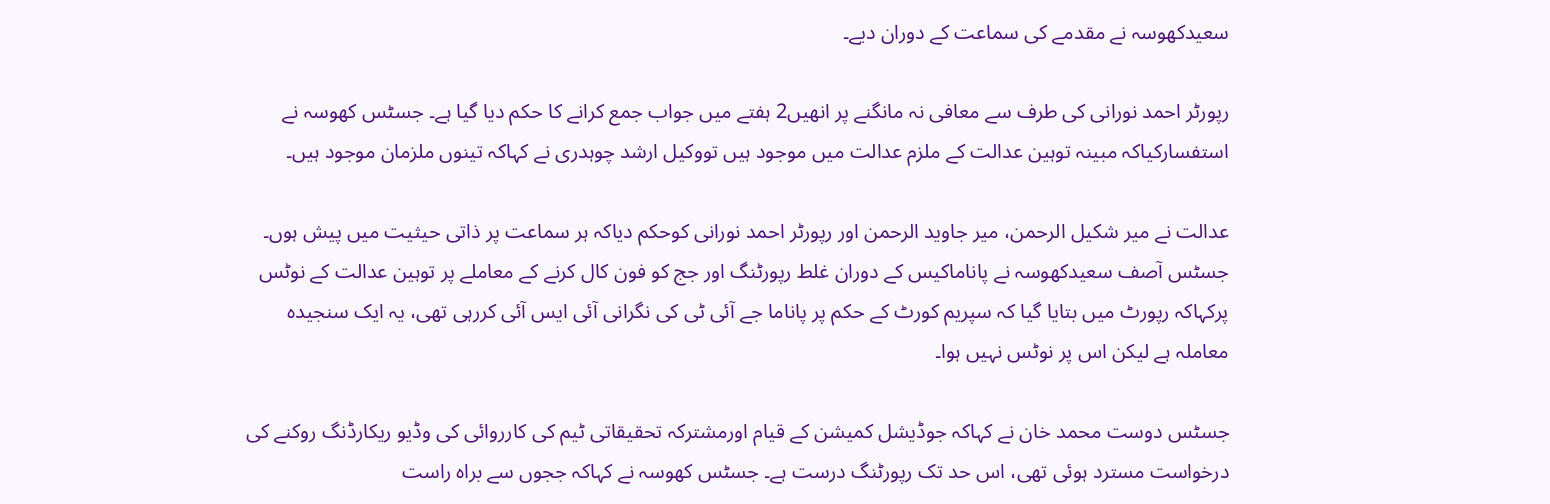سعیدکھوسہ نے مقدمے کی سماعت کے دوران دیے۔

رپورٹر احمد نورانی کی طرف سے معافی نہ مانگنے پر انھیں2 ہفتے میں جواب جمع کرانے کا حکم دیا گیا ہے۔ جسٹس کھوسہ نے استفسارکیاکہ مبینہ توہین عدالت کے ملزم عدالت میں موجود ہیں تووکیل ارشد چوہدری نے کہاکہ تینوں ملزمان موجود ہیں۔

عدالت نے میر شکیل الرحمن، میر جاوید الرحمن اور رپورٹر احمد نورانی کوحکم دیاکہ ہر سماعت پر ذاتی حیثیت میں پیش ہوں۔ جسٹس آصف سعیدکھوسہ نے پاناماکیس کے دوران غلط رپورٹنگ اور جج کو فون کال کرنے کے معاملے پر توہین عدالت کے نوٹس پرکہاکہ رپورٹ میں بتایا گیا کہ سپریم کورٹ کے حکم پر پاناما جے آئی ٹی کی نگرانی آئی ایس آئی کررہی تھی، یہ ایک سنجیدہ معاملہ ہے لیکن اس پر نوٹس نہیں ہوا۔

جسٹس دوست محمد خان نے کہاکہ جوڈیشل کمیشن کے قیام اورمشترکہ تحقیقاتی ٹیم کی کارروائی کی وڈیو ریکارڈنگ روکنے کی درخواست مسترد ہوئی تھی، اس حد تک رپورٹنگ درست ہے۔ جسٹس کھوسہ نے کہاکہ ججوں سے براہ راست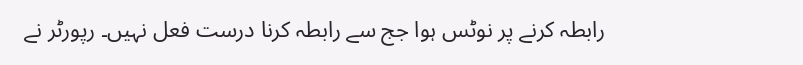رابطہ کرنے پر نوٹس ہوا جج سے رابطہ کرنا درست فعل نہیں۔ رپورٹر نے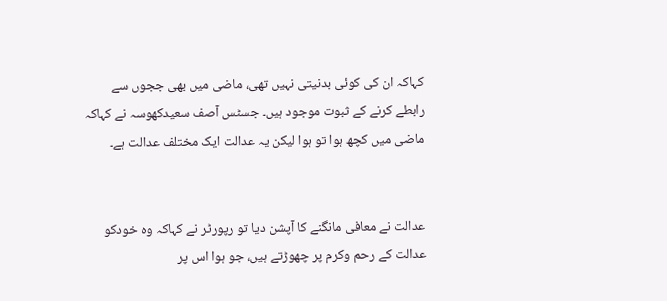کہاکہ ان کی کوئی بدنیتی نہیں تھی، ماضی میں بھی ججوں سے رابطے کرنے کے ثبوت موجود ہیں۔ جسٹس آصف سعیدکھوسہ نے کہاکہ ماضی میں کچھ ہوا تو ہوا لیکن یہ عدالت ایک مختلف عدالت ہے۔


عدالت نے معافی مانگنے کا آپشن دیا تو رپورٹر نے کہاکہ وہ خودکو عدالت کے رحم وکرم پر چھوڑتے ہیں، جو ہوا اس پر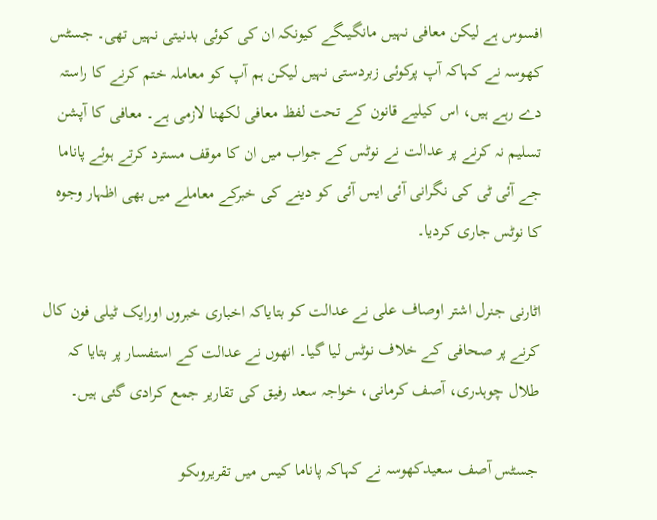افسوس ہے لیکن معافی نہیں مانگیںگے کیونکہ ان کی کوئی بدنیتی نہیں تھی۔ جسٹس کھوسہ نے کہاکہ آپ پرکوئی زبردستی نہیں لیکن ہم آپ کو معاملہ ختم کرنے کا راستہ دے رہے ہیں، اس کیلیے قانون کے تحت لفظ معافی لکھنا لازمی ہے۔ معافی کا آپشن تسلیم نہ کرنے پر عدالت نے نوٹس کے جواب میں ان کا موقف مسترد کرتے ہوئے پاناما جے آئی ٹی کی نگرانی آئی ایس آئی کو دینے کی خبرکے معاملے میں بھی اظہار وجوہ کا نوٹس جاری کردیا۔

اٹارنی جنرل اشتر اوصاف علی نے عدالت کو بتایاکہ اخباری خبروں اورایک ٹیلی فون کال کرنے پر صحافی کے خلاف نوٹس لیا گیا۔ انھوں نے عدالت کے استفسار پر بتایا کہ طلال چوہدری، آصف کرمانی، خواجہ سعد رفیق کی تقاریر جمع کرادی گئی ہیں۔

جسٹس آصف سعیدکھوسہ نے کہاکہ پاناما کیس میں تقریروںکو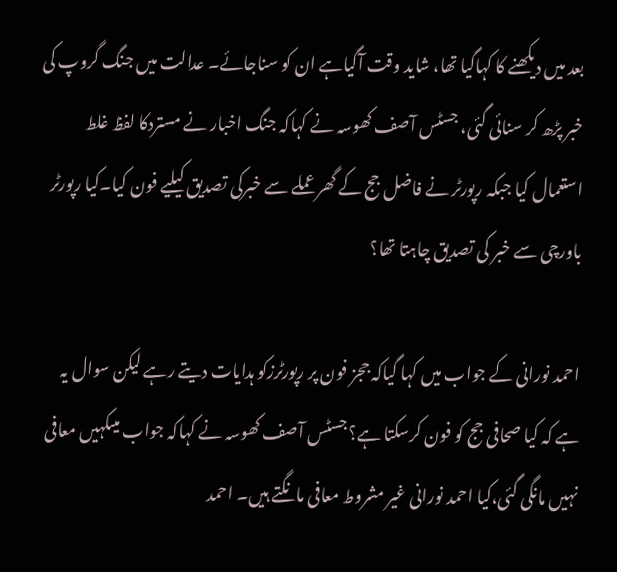بعد میں دیکھنے کا کہاگیا تھا، شاید وقت آگیاہے ان کو سناجائے۔ عدالت میں جنگ گروپ کی خبر پڑھ کر سنائی گئی، جسٹس آصف کھوسہ نے کہاکہ جنگ اخبار نے مستردکا لفظ غلط استعمال کیا جبکہ رپورٹر نے فاضل جج کے گھر عملے سے خبرکی تصدیق کیلیے فون کیا۔کیا رپورٹر باورچی سے خبر کی تصدیق چاہتا تھا؟

احمد نورانی کے جواب میں کہا گیاکہ ججز فون پر رپورٹرزکو ہدایات دیتے رہے لیکن سوال یہ ہے کہ کیا صحافی جج کو فون کرسکتا ہے؟ جسٹس آصف کھوسہ نے کہاکہ جواب میںکہیں معافی نہیں مانگی گئی،کیا احمد نورانی غیر مشروط معافی مانگتے ہیں۔ احمد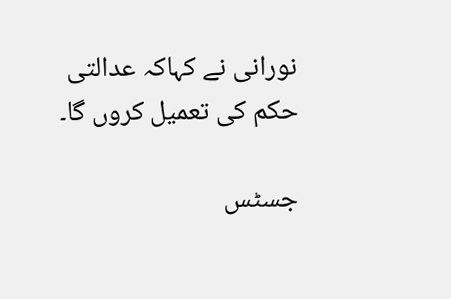نورانی نے کہاکہ عدالتی حکم کی تعمیل کروں گا۔

جسٹس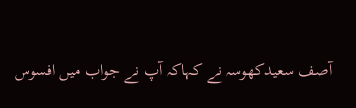آصف سعیدکھوسہ نے کہاکہ آپ نے جواب میں افسوس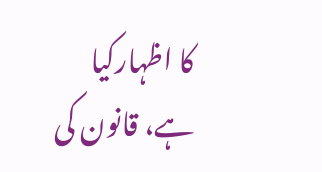کا اظہارکیا ہے، قانون کی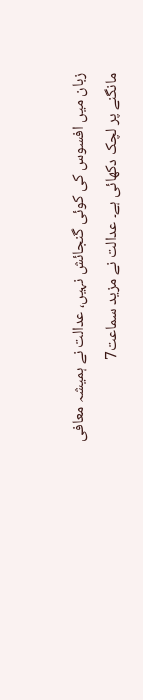زبان میں افسوس کی کوئی گنجائش نہیں، عدالت نے ہمیشہ معافی مانگنے پر لچک دکھائی ہے۔ عدالت نے مزید سماعت7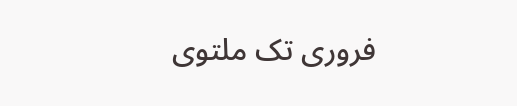فروری تک ملتوی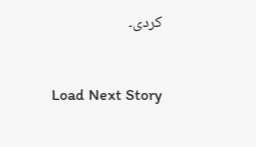کردی۔


Load Next Story